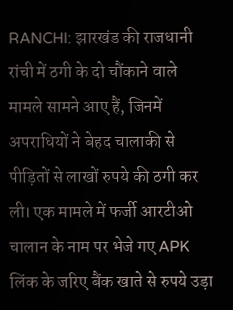RANCHI: झारखंड की राजधानी रांची में ठगी के दो चौंकाने वाले मामले सामने आए हैं, जिनमें अपराधियों ने बेहद चालाकी से पीड़ितों से लाखों रुपये की ठगी कर ली। एक मामले में फर्जी आरटीओ चालान के नाम पर भेजे गए APK लिंक के जरिए बैंक खाते से रुपये उड़ा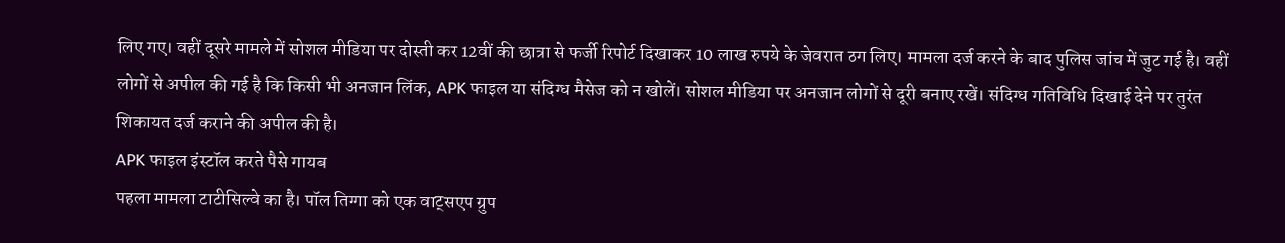लिए गए। वहीं दूसरे मामले में सोशल मीडिया पर दोस्ती कर 12वीं की छात्रा से फर्जी रिपोर्ट दिखाकर 10 लाख रुपये के जेवरात ठग लिए। मामला दर्ज करने के बाद पुलिस जांच में जुट गई है। वहीं लोगों से अपील की गई है कि किसी भी अनजान लिंक, APK फाइल या संदिग्ध मैसेज को न खोलें। सोशल मीडिया पर अनजान लोगों से दूरी बनाए रखें। संदिग्ध गतिविधि दिखाई देने पर तुरंत शिकायत दर्ज कराने की अपील की है।
APK फाइल इंस्टॉल करते पैसे गायब
पहला मामला टाटीसिल्वे का है। पॉल तिग्गा को एक वाट्सएप ग्रुप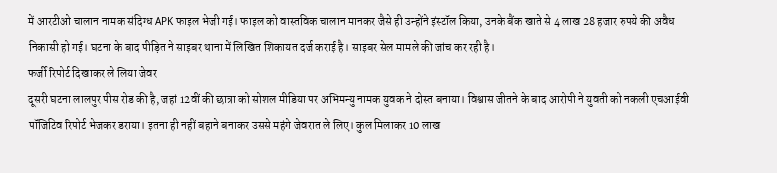में आरटीओ चालान नामक संदिग्ध APK फाइल भेजी गई। फाइल को वास्तविक चालान मानकर जैसे ही उन्होंने इंस्टॉल किया, उनके बैंक खाते से 4 लाख 28 हजार रुपये की अवैध निकासी हो गई। घटना के बाद पीड़ित ने साइबर थाना में लिखित शिकायत दर्ज कराई है। साइबर सेल मामले की जांच कर रही है।
फर्जी रिपोर्ट दिखाकर ले लिया जेवर
दूसरी घटना लालपुर पीस रोड की है, जहां 12वीं की छात्रा को सोशल मीडिया पर अभिमन्यु नामक युवक ने दोस्त बनाया। विश्वास जीतने के बाद आरोपी ने युवती को नकली एचआईवी पॉजिटिव रिपोर्ट भेजकर डराया। इतना ही नहीं बहाने बनाकर उससे महंगे जेवरात ले लिए। कुल मिलाकर 10 लाख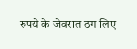रुपये के जेवरात ठग लिए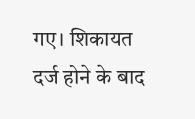गए। शिकायत दर्ज होने के बाद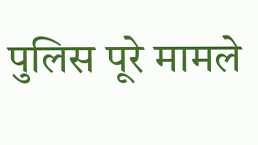पुलिस पूरे मामले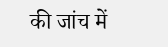की जांच में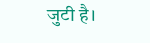जुटी है।